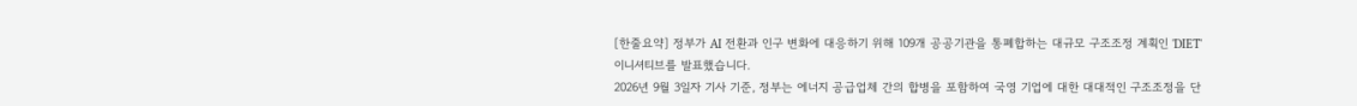[한줄요약] 정부가 AI 전환과 인구 변화에 대응하기 위해 109개 공공기관을 통폐합하는 대규모 구조조정 계획인 'DIET' 이니셔티브를 발표했습니다.
2026년 9월 3일자 기사 기준, 정부는 에너지 공급업체 간의 합병을 포함하여 국영 기업에 대한 대대적인 구조조정을 단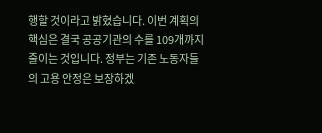행할 것이라고 밝혔습니다. 이번 계획의 핵심은 결국 공공기관의 수를 109개까지 줄이는 것입니다. 정부는 기존 노동자들의 고용 안정은 보장하겠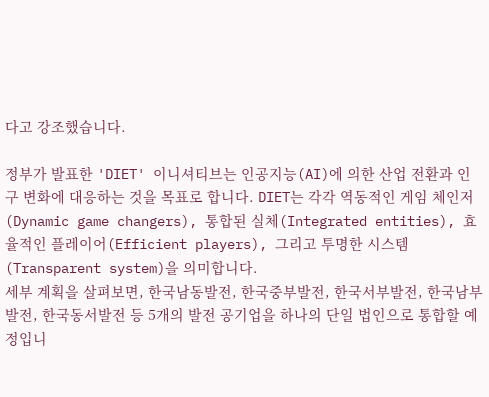다고 강조했습니다.

정부가 발표한 'DIET' 이니셔티브는 인공지능(AI)에 의한 산업 전환과 인구 변화에 대응하는 것을 목표로 합니다. DIET는 각각 역동적인 게임 체인저(Dynamic game changers), 통합된 실체(Integrated entities), 효율적인 플레이어(Efficient players), 그리고 투명한 시스템(Transparent system)을 의미합니다.
세부 계획을 살펴보면, 한국남동발전, 한국중부발전, 한국서부발전, 한국남부발전, 한국동서발전 등 5개의 발전 공기업을 하나의 단일 법인으로 통합할 예정입니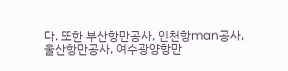다. 또한 부산항만공사, 인천항man공사, 울산항만공사, 여수광양항만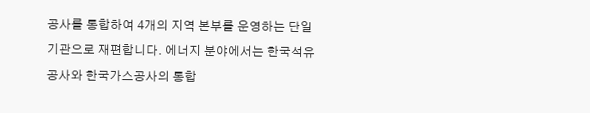공사를 통합하여 4개의 지역 본부를 운영하는 단일 기관으로 재편합니다. 에너지 분야에서는 한국석유공사와 한국가스공사의 통합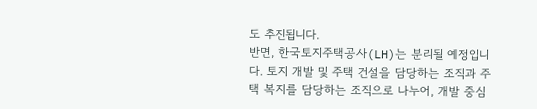도 추진됩니다.
반면, 한국토지주택공사(LH)는 분리될 예정입니다. 토지 개발 및 주택 건설을 담당하는 조직과 주택 복지를 담당하는 조직으로 나누어, 개발 중심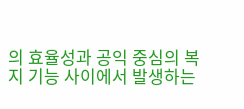의 효율성과 공익 중심의 복지 기능 사이에서 발생하는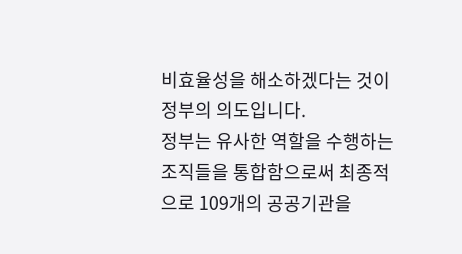비효율성을 해소하겠다는 것이 정부의 의도입니다.
정부는 유사한 역할을 수행하는 조직들을 통합함으로써 최종적으로 109개의 공공기관을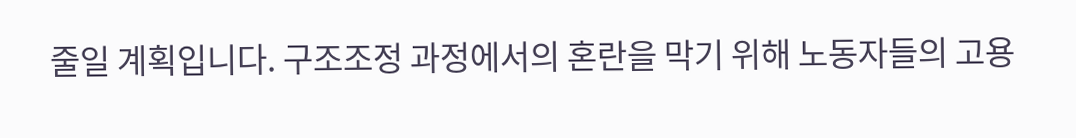줄일 계획입니다. 구조조정 과정에서의 혼란을 막기 위해 노동자들의 고용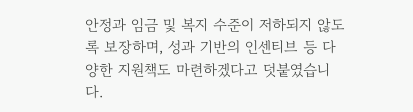안정과 임금 및 복지 수준이 저하되지 않도록 보장하며, 성과 기반의 인센티브 등 다양한 지원책도 마련하겠다고 덧붙였습니다.